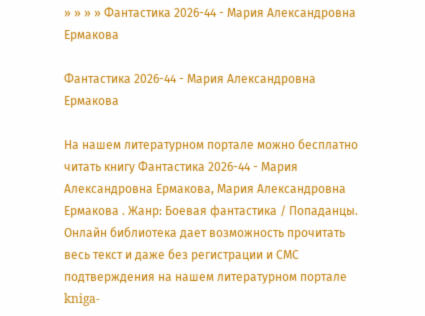» » » » Фантастика 2026-44 - Мария Александровна Ермакова

Фантастика 2026-44 - Мария Александровна Ермакова

На нашем литературном портале можно бесплатно читать книгу Фантастика 2026-44 - Мария Александровна Ермакова, Мария Александровна Ермакова . Жанр: Боевая фантастика / Попаданцы. Онлайн библиотека дает возможность прочитать весь текст и даже без регистрации и СМС подтверждения на нашем литературном портале kniga-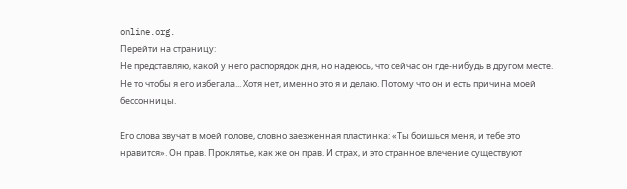online.org.
Перейти на страницу:
Не представляю, какой у него распорядок дня, но надеюсь, что сейчас он где-нибудь в другом месте. Не то чтобы я его избегала... Хотя нет, именно это я и делаю. Потому что он и есть причина моей бессонницы.

Его слова звучат в моей голове, словно заезженная пластинка: «Ты боишься меня, и тебе это нравится». Он прав. Проклятье, как же он прав. И страх, и это странное влечение существуют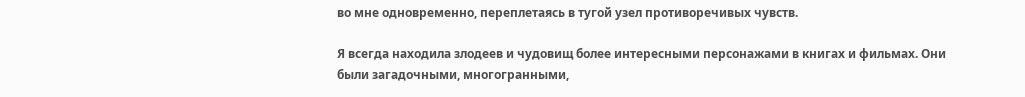во мне одновременно, переплетаясь в тугой узел противоречивых чувств.

Я всегда находила злодеев и чудовищ более интересными персонажами в книгах и фильмах. Они были загадочными, многогранными,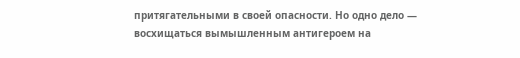притягательными в своей опасности. Но одно дело — восхищаться вымышленным антигероем на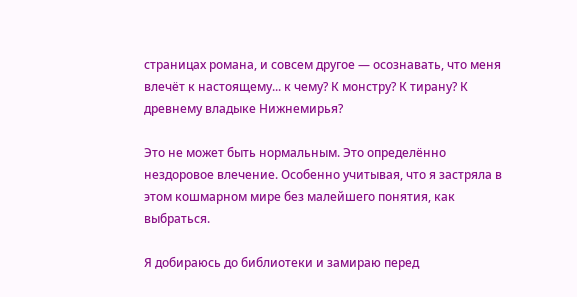страницах романа, и совсем другое — осознавать, что меня влечёт к настоящему... к чему? К монстру? К тирану? К древнему владыке Нижнемирья?

Это не может быть нормальным. Это определённо нездоровое влечение. Особенно учитывая, что я застряла в этом кошмарном мире без малейшего понятия, как выбраться.

Я добираюсь до библиотеки и замираю перед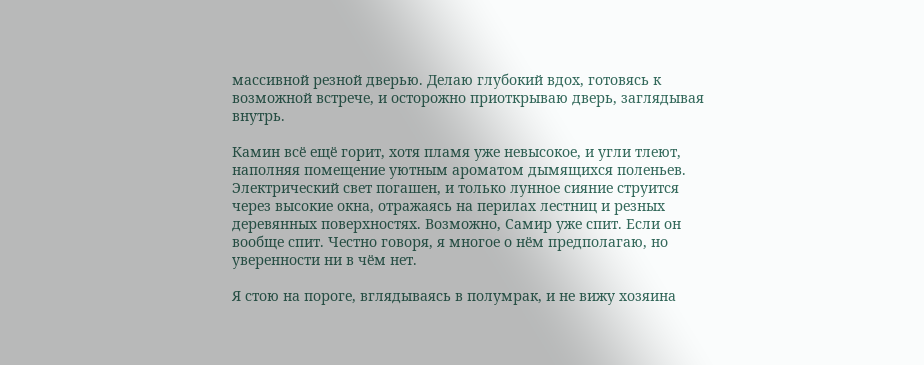массивной резной дверью. Делаю глубокий вдох, готовясь к возможной встрече, и осторожно приоткрываю дверь, заглядывая внутрь.

Камин всё ещё горит, хотя пламя уже невысокое, и угли тлеют, наполняя помещение уютным ароматом дымящихся поленьев. Электрический свет погашен, и только лунное сияние струится через высокие окна, отражаясь на перилах лестниц и резных деревянных поверхностях. Возможно, Самир уже спит. Если он вообще спит. Честно говоря, я многое о нём предполагаю, но уверенности ни в чём нет.

Я стою на пороге, вглядываясь в полумрак, и не вижу хозяина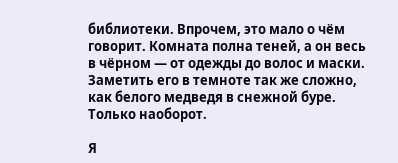библиотеки. Впрочем, это мало о чём говорит. Комната полна теней, а он весь в чёрном — от одежды до волос и маски. Заметить его в темноте так же сложно, как белого медведя в снежной буре. Только наоборот.

Я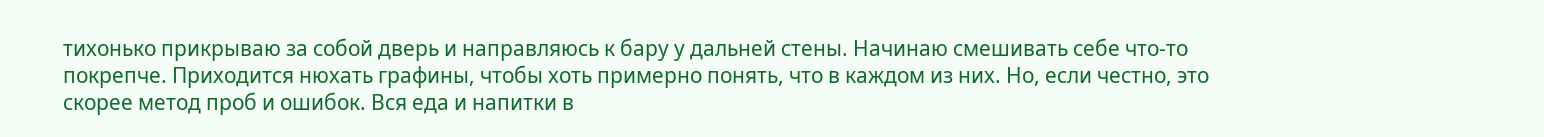тихонько прикрываю за собой дверь и направляюсь к бару у дальней стены. Начинаю смешивать себе что-то покрепче. Приходится нюхать графины, чтобы хоть примерно понять, что в каждом из них. Но, если честно, это скорее метод проб и ошибок. Вся еда и напитки в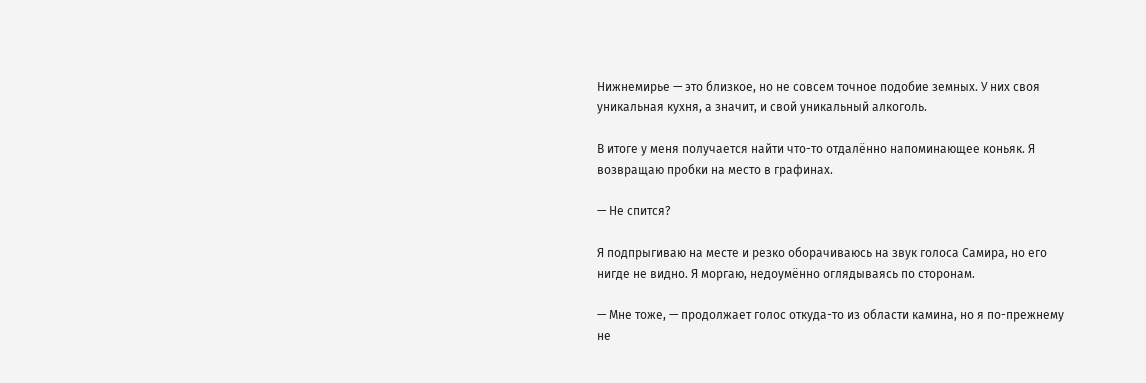Нижнемирье — это близкое, но не совсем точное подобие земных. У них своя уникальная кухня, а значит, и свой уникальный алкоголь.

В итоге у меня получается найти что-то отдалённо напоминающее коньяк. Я возвращаю пробки на место в графинах.

— Не спится?

Я подпрыгиваю на месте и резко оборачиваюсь на звук голоса Самира, но его нигде не видно. Я моргаю, недоумённо оглядываясь по сторонам.

— Мне тоже, — продолжает голос откуда-то из области камина, но я по-прежнему не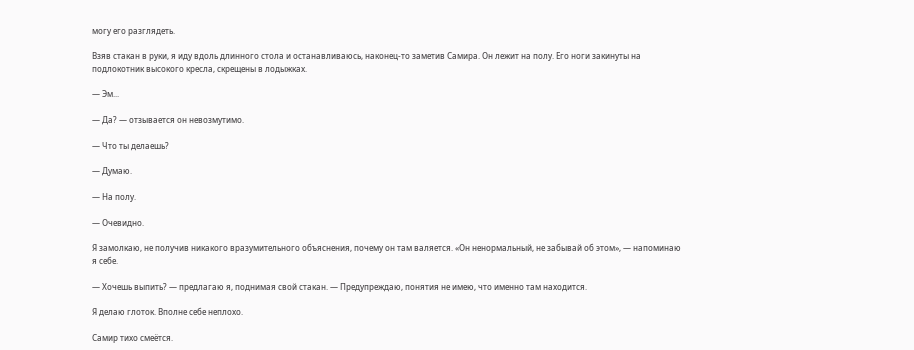могу его разглядеть.

Взяв стакан в руки, я иду вдоль длинного стола и останавливаюсь, наконец-то заметив Самира. Он лежит на полу. Его ноги закинуты на подлокотник высокого кресла, скрещены в лодыжках.

— Эм...

— Да? — отзывается он невозмутимо.

— Что ты делаешь?

— Думаю.

— На полу.

— Очевидно.

Я замолкаю, не получив никакого вразумительного объяснения, почему он там валяется. «Он ненормальный, не забывай об этом», — напоминаю я себе.

— Хочешь выпить? — предлагаю я, поднимая свой стакан. — Предупреждаю, понятия не имею, что именно там находится.

Я делаю глоток. Вполне себе неплохо.

Самир тихо смеётся.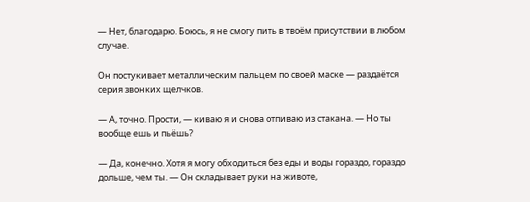— Нет, благодарю. Боюсь, я не смогу пить в твоём присутствии в любом случае.

Он постукивает металлическим пальцем по своей маске — раздаётся серия звонких щелчков.

— А, точно. Прости, — киваю я и снова отпиваю из стакана. — Но ты вообще ешь и пьёшь?

— Да, конечно. Хотя я могу обходиться без еды и воды гораздо, гораздо дольше, чем ты. — Он складывает руки на животе,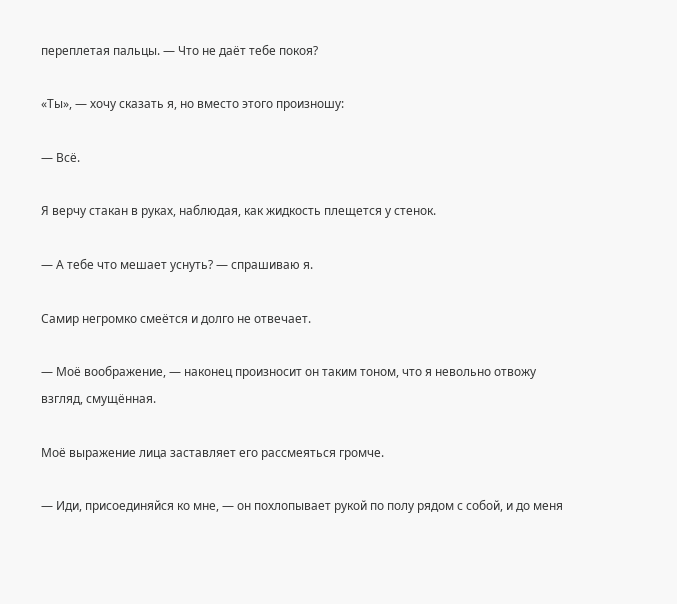переплетая пальцы. — Что не даёт тебе покоя?

«Ты», — хочу сказать я, но вместо этого произношу:

— Всё.

Я верчу стакан в руках, наблюдая, как жидкость плещется у стенок.

— А тебе что мешает уснуть? — спрашиваю я.

Самир негромко смеётся и долго не отвечает.

— Моё воображение, — наконец произносит он таким тоном, что я невольно отвожу взгляд, смущённая.

Моё выражение лица заставляет его рассмеяться громче.

— Иди, присоединяйся ко мне, — он похлопывает рукой по полу рядом с собой, и до меня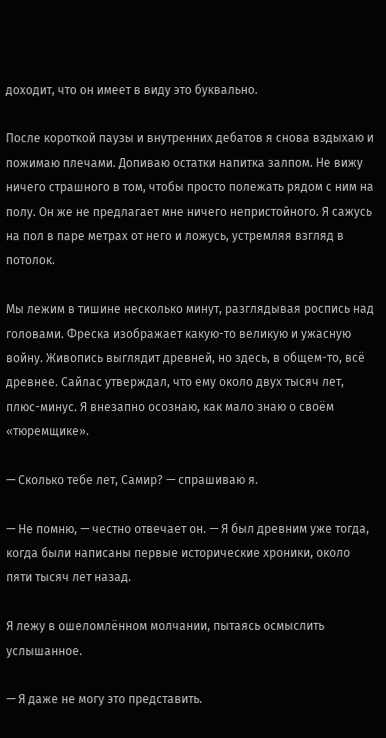доходит, что он имеет в виду это буквально.

После короткой паузы и внутренних дебатов я снова вздыхаю и пожимаю плечами. Допиваю остатки напитка залпом. Не вижу ничего страшного в том, чтобы просто полежать рядом с ним на полу. Он же не предлагает мне ничего непристойного. Я сажусь на пол в паре метрах от него и ложусь, устремляя взгляд в потолок.

Мы лежим в тишине несколько минут, разглядывая роспись над головами. Фреска изображает какую-то великую и ужасную войну. Живопись выглядит древней, но здесь, в общем-то, всё древнее. Сайлас утверждал, что ему около двух тысяч лет, плюс-минус. Я внезапно осознаю, как мало знаю о своём «тюремщике».

— Сколько тебе лет, Самир? — спрашиваю я.

— Не помню, — честно отвечает он. — Я был древним уже тогда, когда были написаны первые исторические хроники, около пяти тысяч лет назад.

Я лежу в ошеломлённом молчании, пытаясь осмыслить услышанное.

— Я даже не могу это представить.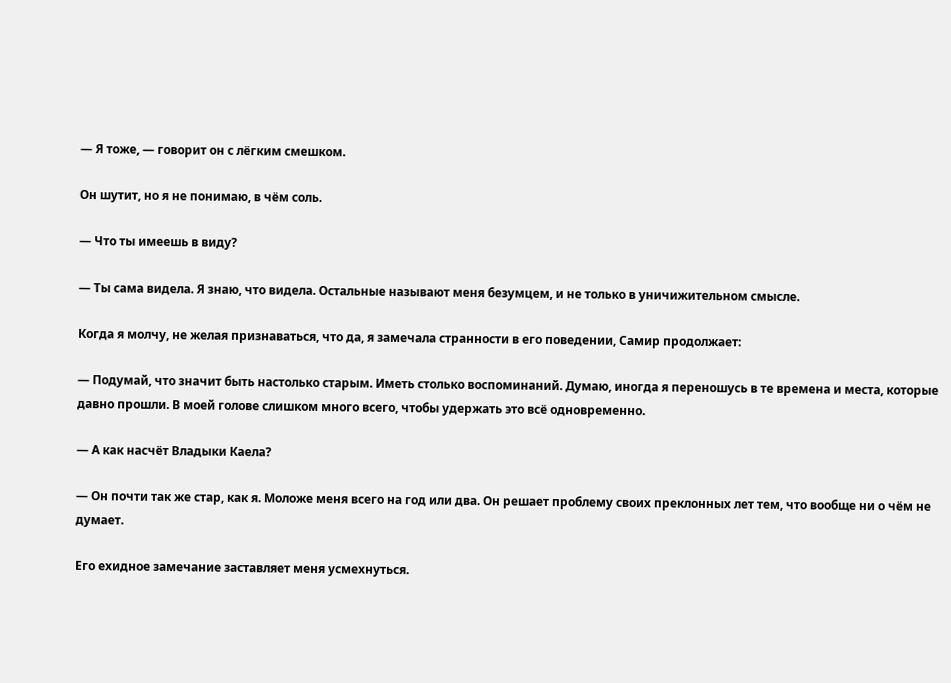— Я тоже, — говорит он с лёгким смешком.

Он шутит, но я не понимаю, в чём соль.

— Что ты имеешь в виду?

— Ты сама видела. Я знаю, что видела. Остальные называют меня безумцем, и не только в уничижительном смысле.

Когда я молчу, не желая признаваться, что да, я замечала странности в его поведении, Самир продолжает:

— Подумай, что значит быть настолько старым. Иметь столько воспоминаний. Думаю, иногда я переношусь в те времена и места, которые давно прошли. В моей голове слишком много всего, чтобы удержать это всё одновременно.

— А как насчёт Владыки Каела?

— Он почти так же стар, как я. Моложе меня всего на год или два. Он решает проблему своих преклонных лет тем, что вообще ни о чём не думает.

Его ехидное замечание заставляет меня усмехнуться.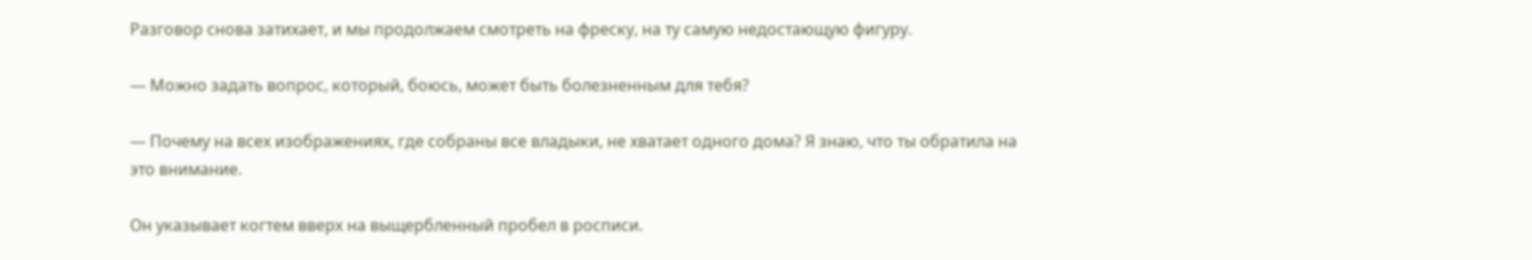Разговор снова затихает, и мы продолжаем смотреть на фреску, на ту самую недостающую фигуру.

— Можно задать вопрос, который, боюсь, может быть болезненным для тебя?

— Почему на всех изображениях, где собраны все владыки, не хватает одного дома? Я знаю, что ты обратила на это внимание.

Он указывает когтем вверх на выщербленный пробел в росписи.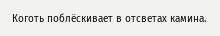Коготь поблёскивает в отсветах камина.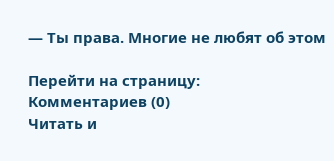— Ты права. Многие не любят об этом

Перейти на страницу:
Комментариев (0)
Читать и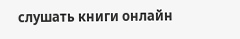слушать книги онлайн